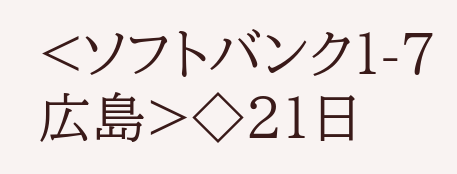<ソフトバンク1-7広島>◇21日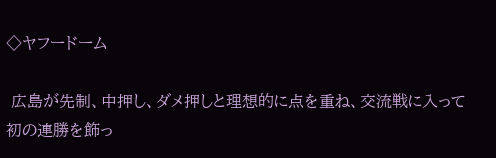◇ヤフードーム

 広島が先制、中押し、ダメ押しと理想的に点を重ね、交流戦に入って初の連勝を飾っ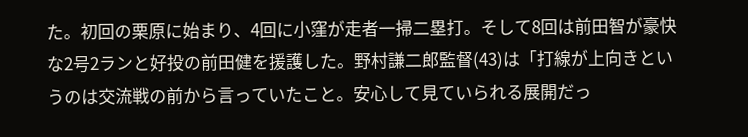た。初回の栗原に始まり、4回に小窪が走者一掃二塁打。そして8回は前田智が豪快な2号2ランと好投の前田健を援護した。野村謙二郎監督(43)は「打線が上向きというのは交流戦の前から言っていたこと。安心して見ていられる展開だっ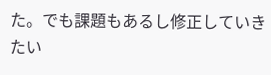た。でも課題もあるし修正していきたい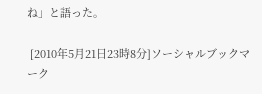ね」と語った。

 [2010年5月21日23時8分]ソーシャルブックマーク